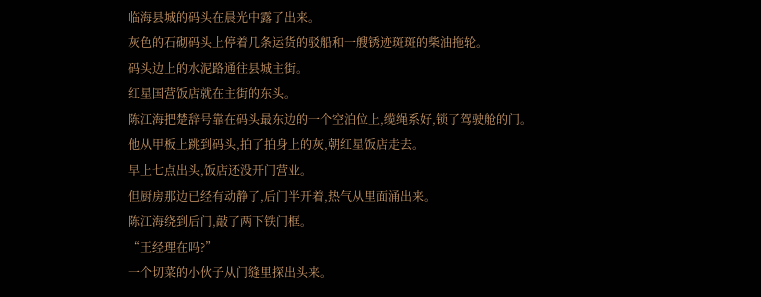临海县城的码头在晨光中露了出来。
灰色的石砌码头上停着几条运货的驳船和一艘锈迹斑斑的柴油拖轮。
码头边上的水泥路通往县城主街。
红星国营饭店就在主街的东头。
陈江海把楚辞号靠在码头最东边的一个空泊位上,缆绳系好,锁了驾驶舱的门。
他从甲板上跳到码头,拍了拍身上的灰,朝红星饭店走去。
早上七点出头,饭店还没开门营业。
但厨房那边已经有动静了,后门半开着,热气从里面涌出来。
陈江海绕到后门,敲了两下铁门框。
“王经理在吗?”
一个切菜的小伙子从门缝里探出头来。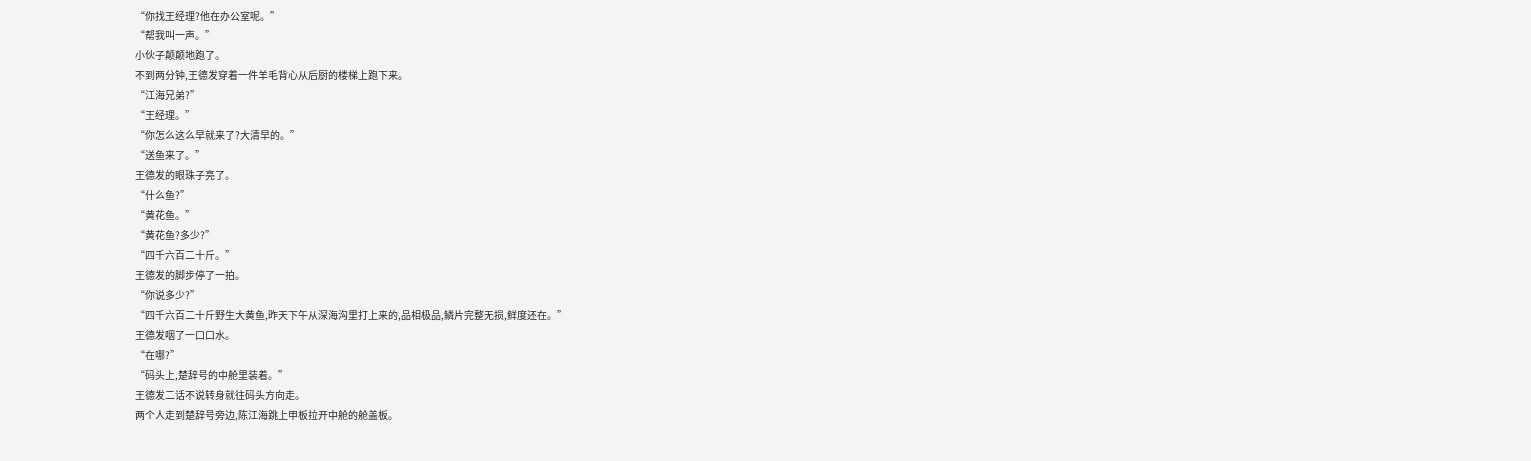“你找王经理?他在办公室呢。”
“帮我叫一声。”
小伙子颠颠地跑了。
不到两分钟,王德发穿着一件羊毛背心从后厨的楼梯上跑下来。
“江海兄弟?”
“王经理。”
“你怎么这么早就来了?大清早的。”
“送鱼来了。”
王德发的眼珠子亮了。
“什么鱼?”
“黄花鱼。”
“黄花鱼?多少?”
“四千六百二十斤。”
王德发的脚步停了一拍。
“你说多少?”
“四千六百二十斤野生大黄鱼,昨天下午从深海沟里打上来的,品相极品,鳞片完整无损,鲜度还在。”
王德发咽了一口口水。
“在哪?”
“码头上,楚辞号的中舱里装着。”
王德发二话不说转身就往码头方向走。
两个人走到楚辞号旁边,陈江海跳上甲板拉开中舱的舱盖板。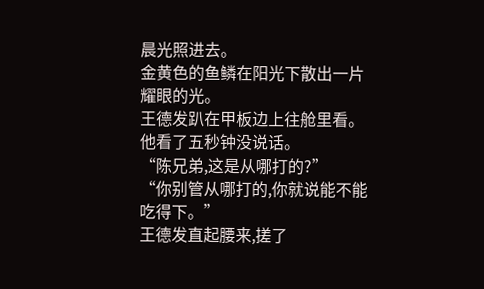晨光照进去。
金黄色的鱼鳞在阳光下散出一片耀眼的光。
王德发趴在甲板边上往舱里看。
他看了五秒钟没说话。
“陈兄弟,这是从哪打的?”
“你别管从哪打的,你就说能不能吃得下。”
王德发直起腰来,搓了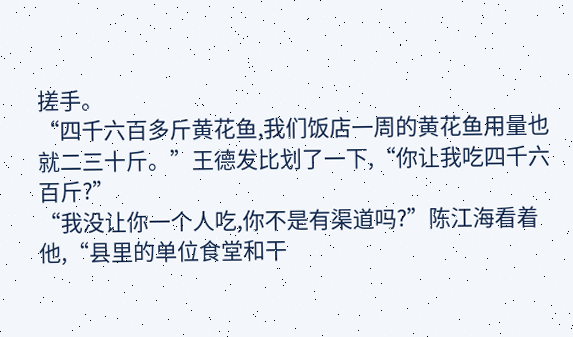搓手。
“四千六百多斤黄花鱼,我们饭店一周的黄花鱼用量也就二三十斤。”王德发比划了一下,“你让我吃四千六百斤?”
“我没让你一个人吃,你不是有渠道吗?”陈江海看着他,“县里的单位食堂和干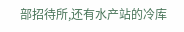部招待所,还有水产站的冷库